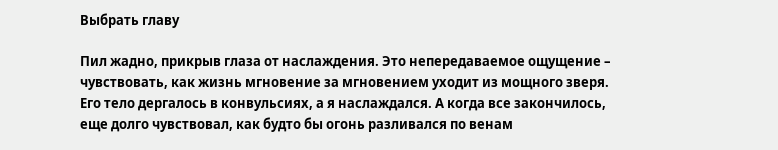Выбрать главу

Пил жадно, прикрыв глаза от наслаждения. Это непередаваемое ощущение – чувствовать, как жизнь мгновение за мгновением уходит из мощного зверя. Его тело дергалось в конвульсиях, а я наслаждался. А когда все закончилось, еще долго чувствовал, как будто бы огонь разливался по венам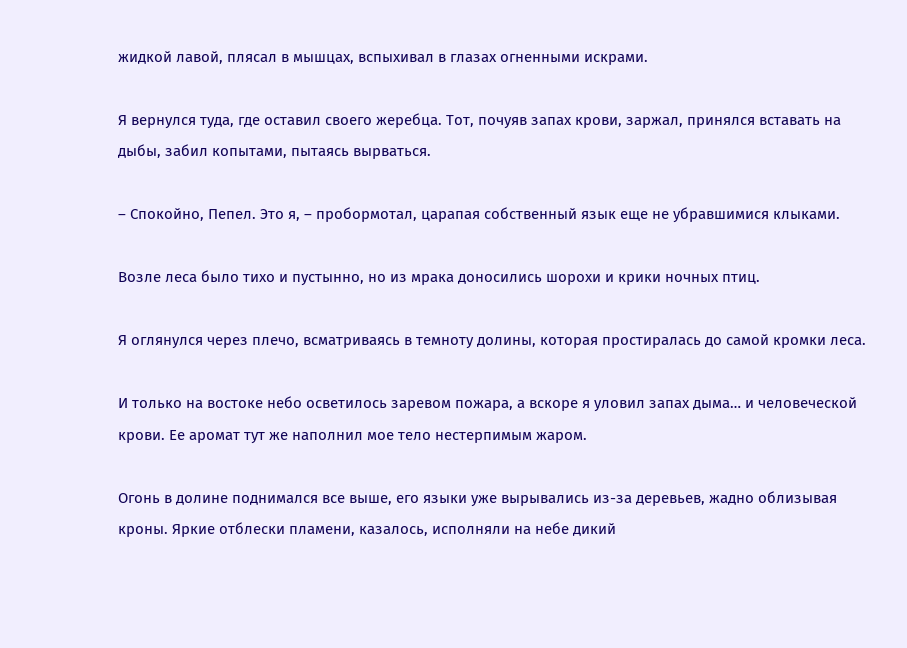жидкой лавой, плясал в мышцах, вспыхивал в глазах огненными искрами.

Я вернулся туда, где оставил своего жеребца. Тот, почуяв запах крови, заржал, принялся вставать на дыбы, забил копытами, пытаясь вырваться.

– Спокойно, Пепел. Это я, – пробормотал, царапая собственный язык еще не убравшимися клыками.

Возле леса было тихо и пустынно, но из мрака доносились шорохи и крики ночных птиц.

Я оглянулся через плечо, всматриваясь в темноту долины, которая простиралась до самой кромки леса.

И только на востоке небо осветилось заревом пожара, а вскоре я уловил запах дыма… и человеческой крови. Ее аромат тут же наполнил мое тело нестерпимым жаром.

Огонь в долине поднимался все выше, его языки уже вырывались из-за деревьев, жадно облизывая кроны. Яркие отблески пламени, казалось, исполняли на небе дикий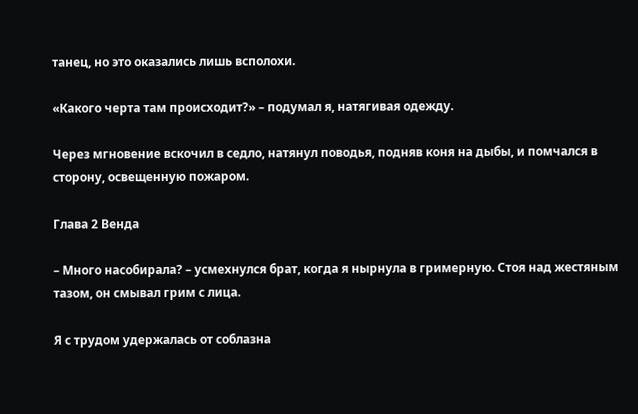танец, но это оказались лишь всполохи.

«Какого черта там происходит?» – подумал я, натягивая одежду.

Через мгновение вскочил в седло, натянул поводья, подняв коня на дыбы, и помчался в сторону, освещенную пожаром.

Глава 2 Венда

– Много насобирала? – усмехнулся брат, когда я нырнула в гримерную. Стоя над жестяным тазом, он смывал грим с лица.

Я с трудом удержалась от соблазна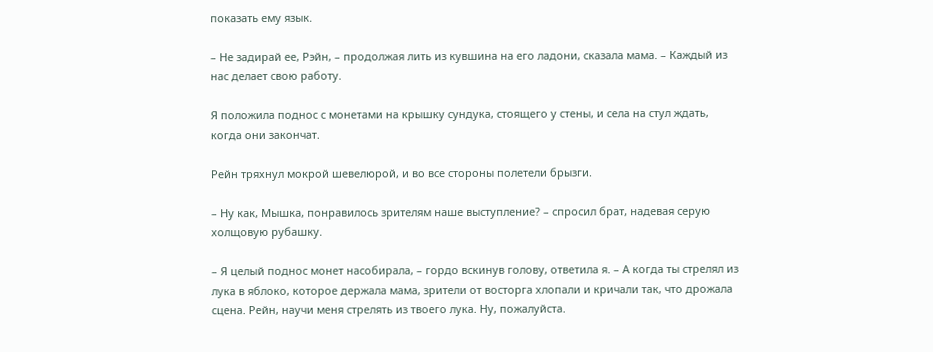показать ему язык.

– Не задирай ее, Рэйн, – продолжая лить из кувшина на его ладони, сказала мама. – Каждый из нас делает свою работу.

Я положила поднос с монетами на крышку сундука, стоящего у стены, и села на стул ждать, когда они закончат.

Рейн тряхнул мокрой шевелюрой, и во все стороны полетели брызги.

– Ну как, Мышка, понравилось зрителям наше выступление? – спросил брат, надевая серую холщовую рубашку.

– Я целый поднос монет насобирала, – гордо вскинув голову, ответила я. – А когда ты стрелял из лука в яблоко, которое держала мама, зрители от восторга хлопали и кричали так, что дрожала сцена. Рейн, научи меня стрелять из твоего лука. Ну, пожалуйста.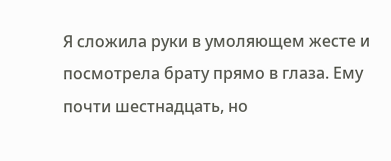Я сложила руки в умоляющем жесте и посмотрела брату прямо в глаза. Ему почти шестнадцать, но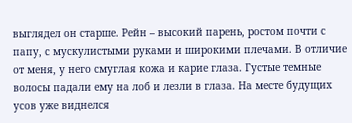выглядел он старше. Рейн – высокий парень, ростом почти с папу, с мускулистыми руками и широкими плечами. В отличие от меня, у него смуглая кожа и карие глаза. Густые темные волосы падали ему на лоб и лезли в глаза. На месте будущих усов уже виднелся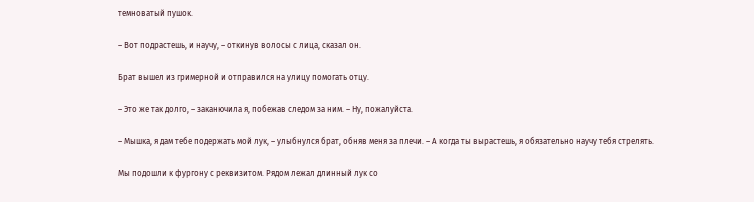темноватый пушок.

– Вот подрастешь, и научу, – откинув волосы с лица, сказал он.

Брат вышел из гримерной и отправился на улицу помогать отцу.

– Это же так долго, – заканючила я, побежав следом за ним. – Ну, пожалуйста.

– Мышка, я дам тебе подержать мой лук, – улыбнулся брат, обняв меня за плечи. – А когда ты вырастешь, я обязательно научу тебя стрелять.

Мы подошли к фургону с реквизитом. Рядом лежал длинный лук со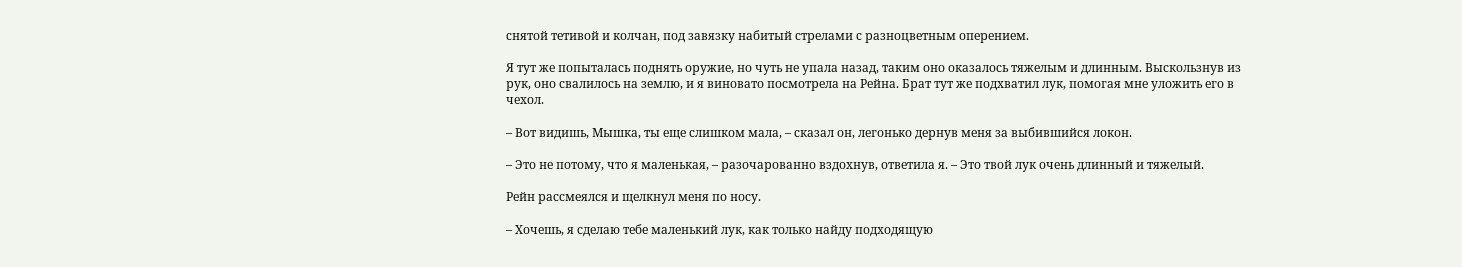снятой тетивой и колчан, под завязку набитый стрелами с разноцветным оперением.

Я тут же попыталась поднять оружие, но чуть не упала назад, таким оно оказалось тяжелым и длинным. Выскользнув из рук, оно свалилось на землю, и я виновато посмотрела на Рейна. Брат тут же подхватил лук, помогая мне уложить его в чехол.

– Вот видишь, Мышка, ты еще слишком мала, – сказал он, легонько дернув меня за выбившийся локон.

– Это не потому, что я маленькая, – разочарованно вздохнув, ответила я. – Это твой лук очень длинный и тяжелый.

Рейн рассмеялся и щелкнул меня по носу.

– Хочешь, я сделаю тебе маленький лук, как только найду подходящую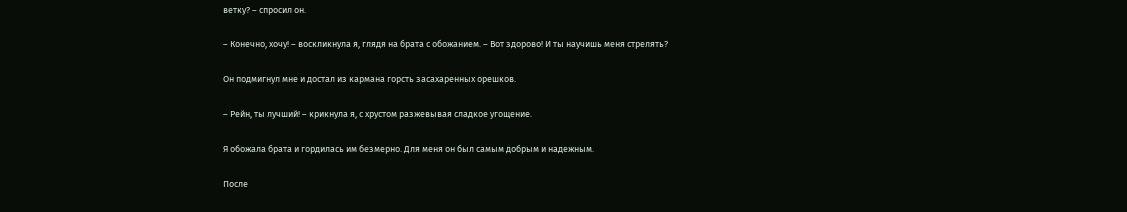ветку? – спросил он.

– Конечно, хочу! – воскликнула я, глядя на брата с обожанием. – Вот здорово! И ты научишь меня стрелять?

Он подмигнул мне и достал из кармана горсть засахаренных орешков.

– Рейн, ты лучший! – крикнула я, с хрустом разжевывая сладкое угощение.

Я обожала брата и гордилась им безмерно. Для меня он был самым добрым и надежным.

После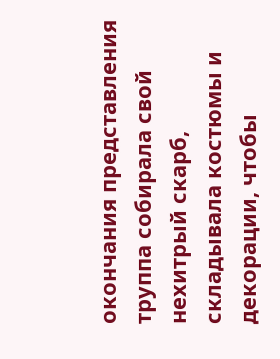окончания представления труппа собирала свой нехитрый скарб, складывала костюмы и декорации, чтобы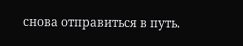снова отправиться в путь.